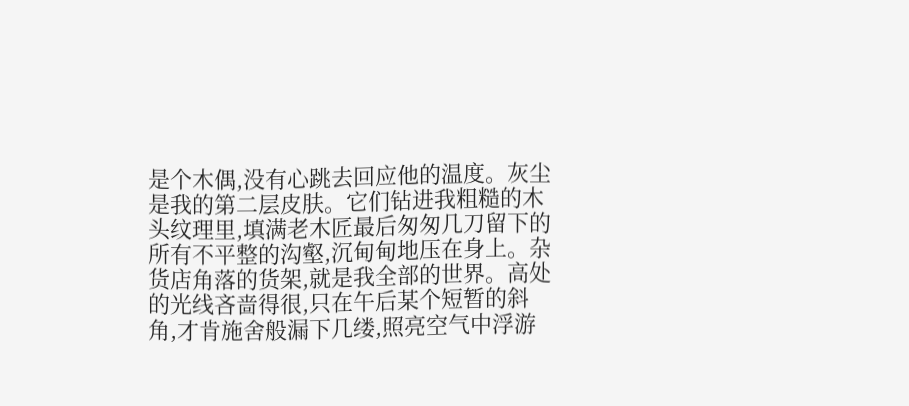是个木偶,没有心跳去回应他的温度。灰尘是我的第二层皮肤。它们钻进我粗糙的木头纹理里,填满老木匠最后匆匆几刀留下的所有不平整的沟壑,沉甸甸地压在身上。杂货店角落的货架,就是我全部的世界。高处的光线吝啬得很,只在午后某个短暂的斜角,才肯施舍般漏下几缕,照亮空气中浮游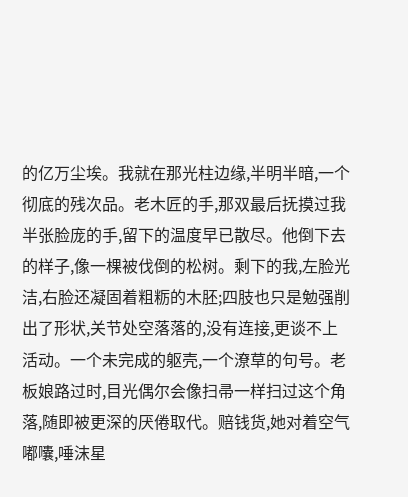的亿万尘埃。我就在那光柱边缘,半明半暗,一个彻底的残次品。老木匠的手,那双最后抚摸过我半张脸庞的手,留下的温度早已散尽。他倒下去的样子,像一棵被伐倒的松树。剩下的我,左脸光洁,右脸还凝固着粗粝的木胚;四肢也只是勉强削出了形状,关节处空落落的,没有连接,更谈不上活动。一个未完成的躯壳,一个潦草的句号。老板娘路过时,目光偶尔会像扫帚一样扫过这个角落,随即被更深的厌倦取代。赔钱货,她对着空气嘟囔,唾沫星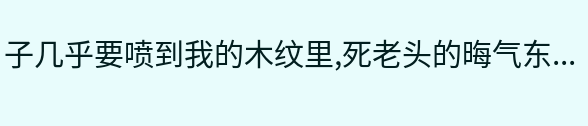子几乎要喷到我的木纹里,死老头的晦气东...